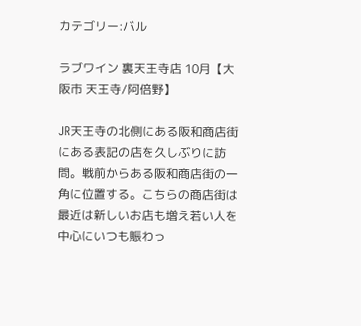カテゴリー:バル

ラブワイン 裏天王寺店 10月【大阪市 天王寺/阿倍野】

JR天王寺の北側にある阪和商店街にある表記の店を久しぶりに訪問。戦前からある阪和商店街の一角に位置する。こちらの商店街は最近は新しいお店も増え若い人を中心にいつも賑わっ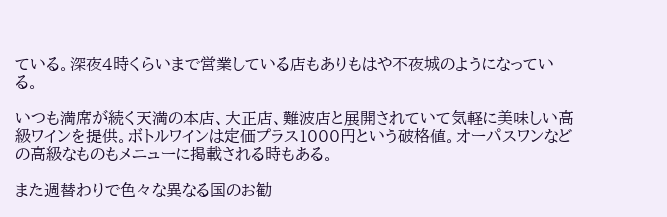ている。深夜4時くらいまで営業している店もありもはや不夜城のようになっている。

いつも満席が続く天満の本店、大正店、難波店と展開されていて気軽に美味しい高級ワインを提供。ボトルワインは定価プラス1000円という破格値。オーパスワンなどの高級なものもメニューに掲載される時もある。

また週替わりで色々な異なる国のお勧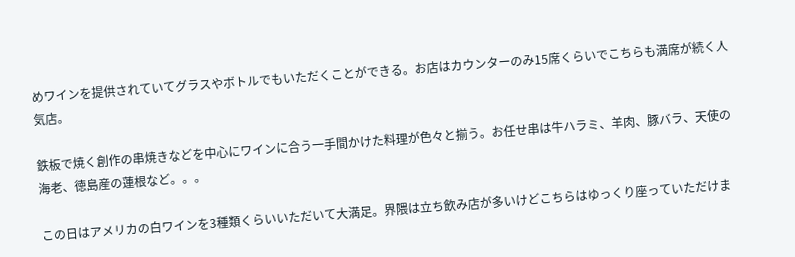めワインを提供されていてグラスやボトルでもいただくことができる。お店はカウンターのみ15席くらいでこちらも満席が続く人気店。

鉄板で焼く創作の串焼きなどを中心にワインに合う一手間かけた料理が色々と揃う。お任せ串は牛ハラミ、羊肉、豚バラ、天使の海老、徳島産の蓮根など。。。

この日はアメリカの白ワインを3種類くらいいただいて大満足。界隈は立ち飲み店が多いけどこちらはゆっくり座っていただけま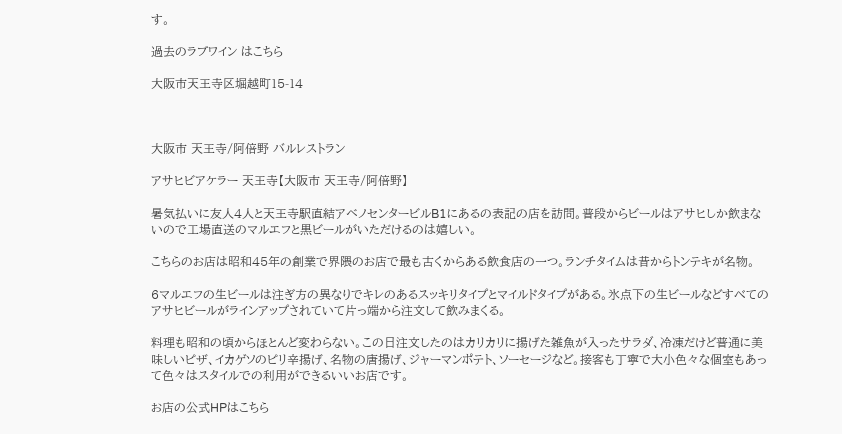す。

過去のラブワイン はこちら

大阪市天王寺区堀越町15-14



大阪市 天王寺/阿倍野 バルレストラン

アサヒビアケラー 天王寺【大阪市 天王寺/阿倍野】

暑気払いに友人4人と天王寺駅直結アベノセンタービルB1にあるの表記の店を訪問。普段からビールはアサヒしか飲まないので工場直送のマルエフと黒ビールがいただけるのは嬉しい。

こちらのお店は昭和45年の創業で界隈のお店で最も古くからある飲食店の一つ。ランチタイムは昔からトンテキが名物。

6マルエフの生ビールは注ぎ方の異なりでキレのあるスッキリタイプとマイルドタイプがある。氷点下の生ビールなどすべてのアサヒビールがラインアップされていて片っ端から注文して飲みまくる。

料理も昭和の頃からほとんど変わらない。この日注文したのはカリカリに揚げた雑魚が入ったサラダ、冷凍だけど普通に美味しいピザ、イカゲソのピリ辛揚げ、名物の唐揚げ、ジャーマンポテト、ソーセージなど。接客も丁寧で大小色々な個室もあって色々はスタイルでの利用ができるいいお店です。

お店の公式HPはこちら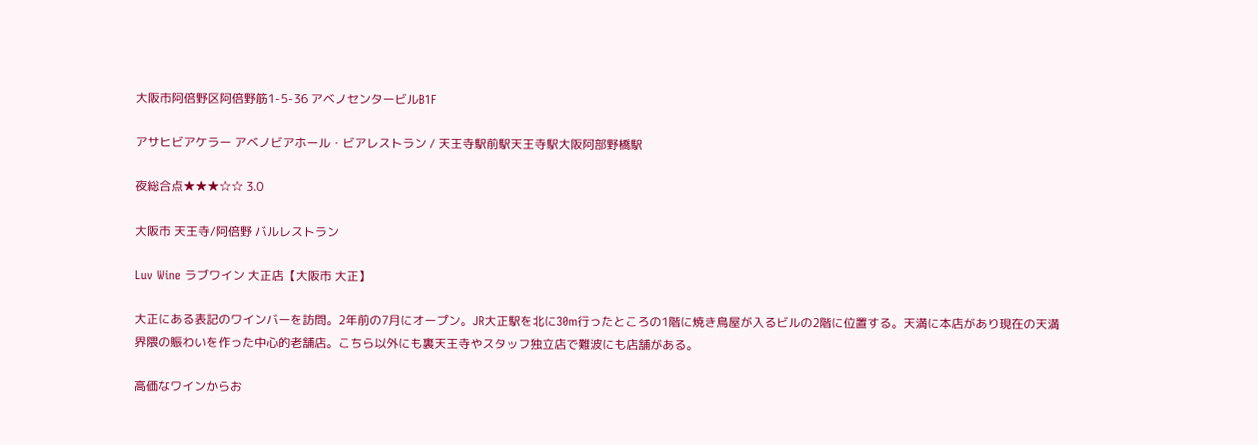大阪市阿倍野区阿倍野筋1-5-36 アベノセンタービルB1F

アサヒビアケラー アベノビアホール・ビアレストラン / 天王寺駅前駅天王寺駅大阪阿部野橋駅

夜総合点★★★☆☆ 3.0

大阪市 天王寺/阿倍野 バルレストラン

Luv Wine ラブワイン 大正店【大阪市 大正】

大正にある表記のワインバーを訪問。2年前の7月にオープン。JR大正駅を北に30m行ったところの1階に焼き鳥屋が入るビルの2階に位置する。天満に本店があり現在の天満界隈の賑わいを作った中心的老舗店。こちら以外にも裏天王寺やスタッフ独立店で難波にも店舗がある。

高価なワインからお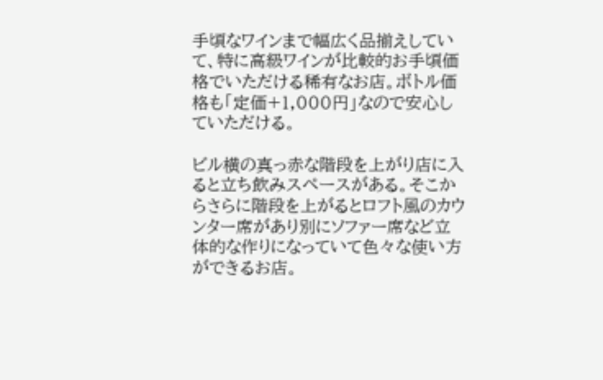手頃なワインまで幅広く品揃えしていて、特に高級ワインが比較的お手頃価格でいただける稀有なお店。ボトル価格も「定価+1,000円」なので安心していただける。

ビル横の真っ赤な階段を上がり店に入ると立ち飲みスペースがある。そこからさらに階段を上がるとロフト風のカウンター席があり別にソファー席など立体的な作りになっていて色々な使い方ができるお店。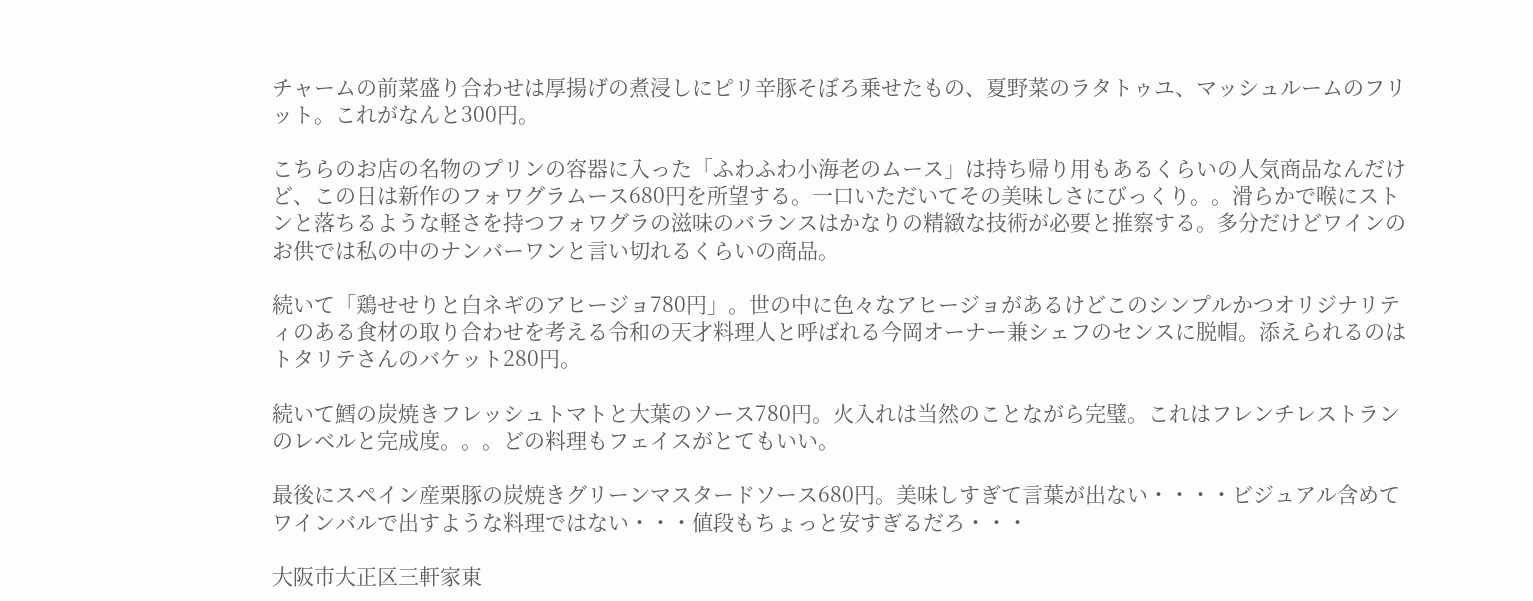チャームの前菜盛り合わせは厚揚げの煮浸しにピリ辛豚そぼろ乗せたもの、夏野菜のラタトゥユ、マッシュルームのフリット。これがなんと300円。

こちらのお店の名物のプリンの容器に入った「ふわふわ小海老のムース」は持ち帰り用もあるくらいの人気商品なんだけど、この日は新作のフォワグラムース680円を所望する。一口いただいてその美味しさにびっくり。。滑らかで喉にストンと落ちるような軽さを持つフォワグラの滋味のバランスはかなりの精緻な技術が必要と推察する。多分だけどワインのお供では私の中のナンバーワンと言い切れるくらいの商品。

続いて「鶏せせりと白ネギのアヒージョ780円」。世の中に色々なアヒージョがあるけどこのシンプルかつオリジナリティのある食材の取り合わせを考える令和の天才料理人と呼ばれる今岡オーナー兼シェフのセンスに脱帽。添えられるのはトタリテさんのバケット280円。

続いて鱈の炭焼きフレッシュトマトと大葉のソース780円。火入れは当然のことながら完璧。これはフレンチレストランのレベルと完成度。。。どの料理もフェイスがとてもいい。

最後にスペイン産栗豚の炭焼きグリーンマスタードソース680円。美味しすぎて言葉が出ない・・・・ビジュアル含めてワインバルで出すような料理ではない・・・値段もちょっと安すぎるだろ・・・

大阪市大正区三軒家東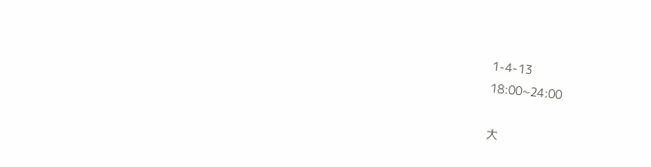1-4-13
18:00~24:00

大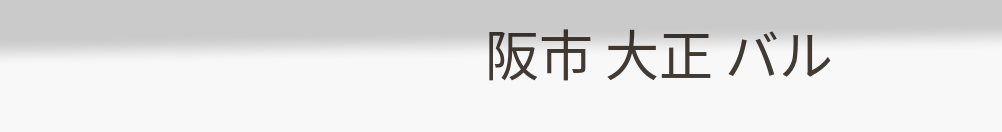阪市 大正 バル